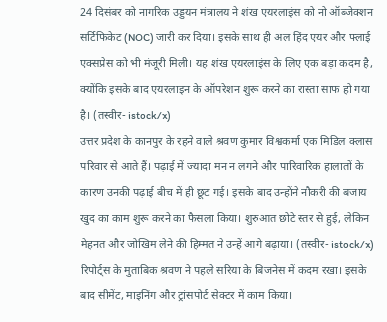24 दिसंबर को नागरिक उड्डयन मंत्रालय ने शंख एयरलाइंस को नो ऑब्जेक्शन सर्टिफिकेट (NOC) जारी कर दिया। इसके साथ ही अल हिंद एयर और फ्लाई एक्सप्रेस को भी मंजूरी मिली। यह शंख एयरलाइंस के लिए एक बड़ा कदम है, क्योंकि इसके बाद एयरलाइन के ऑपरेशन शुरू करने का रास्ता साफ हो गया है। (तस्वीर- istock/x)
उत्तर प्रदेश के कानपुर के रहने वाले श्रवण कुमार विश्वकर्मा एक मिडिल क्लास परिवार से आते हैं। पढ़ाई में ज्यादा मन न लगने और पारिवारिक हालातों के कारण उनकी पढ़ाई बीच में ही छूट गई। इसके बाद उन्होंने नौकरी की बजाय खुद का काम शुरू करने का फैसला किया। शुरुआत छोटे स्तर से हुई, लेकिन मेहनत और जोखिम लेने की हिम्मत ने उन्हें आगे बढ़ाया। (तस्वीर- istock/x)
रिपोर्ट्स के मुताबिक श्रवण ने पहले सरिया के बिजनेस में कदम रखा। इसके बाद सीमेंट, माइनिंग और ट्रांसपोर्ट सेक्टर में काम किया।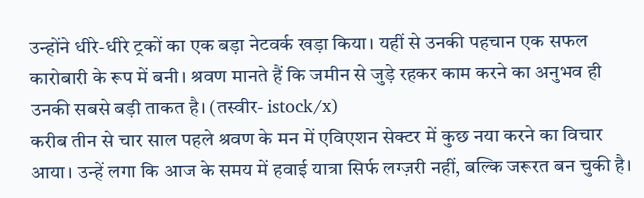उन्होंने धीरे-धीरे ट्रकों का एक बड़ा नेटवर्क खड़ा किया। यहीं से उनकी पहचान एक सफल कारोबारी के रूप में बनी। श्रवण मानते हैं कि जमीन से जुड़े रहकर काम करने का अनुभव ही उनकी सबसे बड़ी ताकत है। (तस्वीर- istock/x)
करीब तीन से चार साल पहले श्रवण के मन में एविएशन सेक्टर में कुछ नया करने का विचार आया। उन्हें लगा कि आज के समय में हवाई यात्रा सिर्फ लग्ज़री नहीं, बल्कि जरूरत बन चुकी है।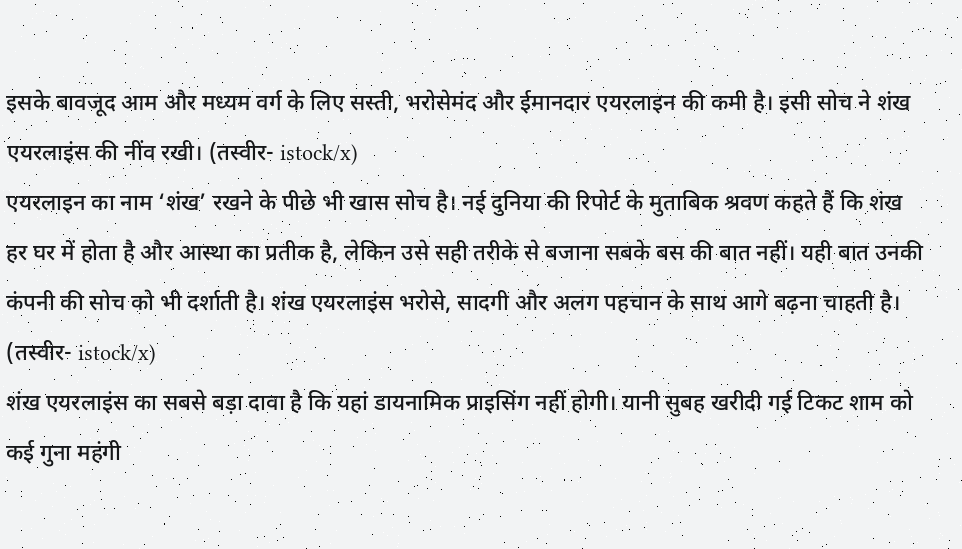इसके बावजूद आम और मध्यम वर्ग के लिए सस्ती, भरोसेमंद और ईमानदार एयरलाइन की कमी है। इसी सोच ने शंख एयरलाइंस की नींव रखी। (तस्वीर- istock/x)
एयरलाइन का नाम ‘शंख’ रखने के पीछे भी खास सोच है। नई दुनिया की रिपोर्ट के मुताबिक श्रवण कहते हैं कि शंख हर घर में होता है और आस्था का प्रतीक है, लेकिन उसे सही तरीके से बजाना सबके बस की बात नहीं। यही बात उनकी कंपनी की सोच को भी दर्शाती है। शंख एयरलाइंस भरोसे, सादगी और अलग पहचान के साथ आगे बढ़ना चाहती है। (तस्वीर- istock/x)
शंख एयरलाइंस का सबसे बड़ा दावा है कि यहां डायनामिक प्राइसिंग नहीं होगी। यानी सुबह खरीदी गई टिकट शाम को कई गुना महंगी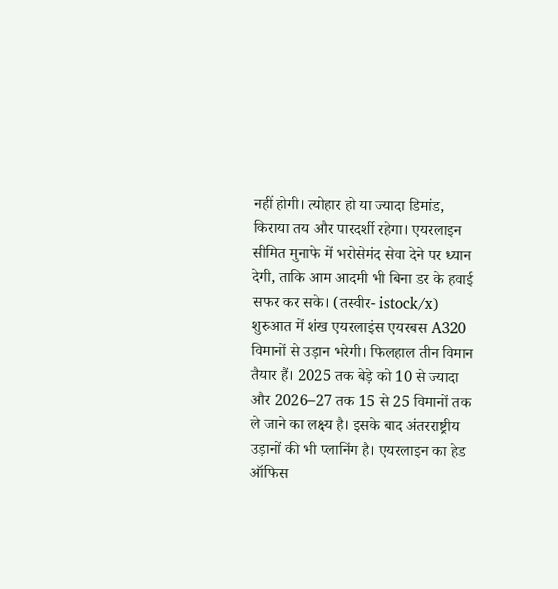नहीं होगी। त्योहार हो या ज्यादा डिमांड, किराया तय और पारदर्शी रहेगा। एयरलाइन सीमित मुनाफे में भरोसेमंद सेवा देने पर ध्यान देगी, ताकि आम आदमी भी बिना डर के हवाई सफर कर सके। (तस्वीर- istock/x)
शुरुआत में शंख एयरलाइंस एयरबस A320 विमानों से उड़ान भरेगी। फिलहाल तीन विमान तैयार हैं। 2025 तक बेड़े को 10 से ज्यादा और 2026–27 तक 15 से 25 विमानों तक ले जाने का लक्ष्य है। इसके बाद अंतरराष्ट्रीय उड़ानों की भी प्लानिंग है। एयरलाइन का हेड ऑफिस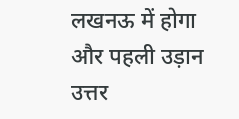लखनऊ में होगा और पहली उड़ान उत्तर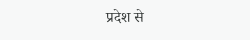प्रदेश से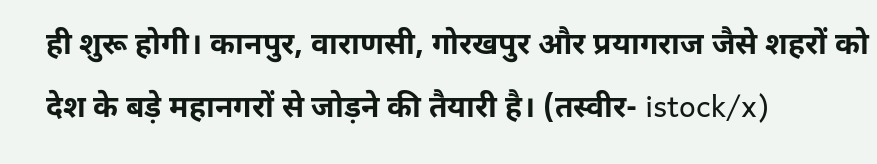ही शुरू होगी। कानपुर, वाराणसी, गोरखपुर और प्रयागराज जैसे शहरों को देश के बड़े महानगरों से जोड़ने की तैयारी है। (तस्वीर- istock/x)